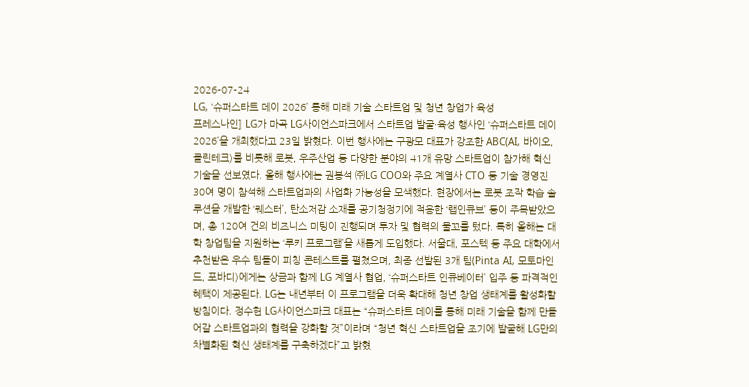2026-07-24
LG, ‘슈퍼스타트 데이 2026’ 통해 미래 기술 스타트업 및 청년 창업가 육성
프레스나인] LG가 마곡 LG사이언스파크에서 스타트업 발굴·육성 행사인 ‘슈퍼스타트 데이 2026’을 개최했다고 23일 밝혔다. 이번 행사에는 구광모 대표가 강조한 ABC(AI, 바이오, 클린테크)를 비롯해 로봇, 우주산업 등 다양한 분야의 41개 유망 스타트업이 참가해 혁신 기술을 선보였다. 올해 행사에는 권봉석 ㈜LG COO와 주요 계열사 CTO 등 기술 경영진 30여 명이 참석해 스타트업과의 사업화 가능성을 모색했다. 현장에서는 로봇 조작 학습 솔루션을 개발한 ‘퀘스터’, 탄소저감 소재를 공기청정기에 적용한 ‘랩인큐브’ 등이 주목받았으며, 총 120여 건의 비즈니스 미팅이 진행되며 투자 및 협력의 물꼬를 텄다. 특히 올해는 대학 창업팀을 지원하는 ‘루키 프로그램’을 새롭게 도입했다. 서울대, 포스텍 등 주요 대학에서 추천받은 우수 팀들이 피칭 콘테스트를 펼쳤으며, 최종 선발된 3개 팀(Pinta AI, 모토마인드, 포바디)에게는 상금과 함께 LG 계열사 협업, ‘슈퍼스타트 인큐베이터’ 입주 등 파격적인 혜택이 제공된다. LG는 내년부터 이 프로그램을 더욱 확대해 청년 창업 생태계를 활성화할 방침이다. 정수헌 LG사이언스파크 대표는 “슈퍼스타트 데이를 통해 미래 기술을 함께 만들어갈 스타트업과의 협력을 강화할 것”이라며 “청년 혁신 스타트업을 조기에 발굴해 LG만의 차별화된 혁신 생태계를 구축하겠다”고 밝혔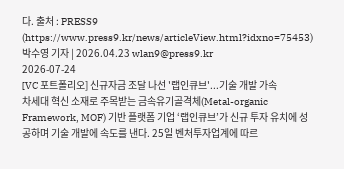다. 출처 : PRESS9 (https://www.press9.kr/news/articleView.html?idxno=75453) 박수영 기자 | 2026.04.23 wlan9@press9.kr
2026-07-24
[VC 포트폴리오] 신규자금 조달 나선 '랩인큐브'...기술 개발 가속
차세대 혁신 소재로 주목받는 금속유기골격체(Metal-organic Framework, MOF) 기반 플랫폼 기업 ‘랩인큐브’가 신규 투자 유치에 성공하며 기술 개발에 속도를 낸다. 25일 벤처투자업계에 따르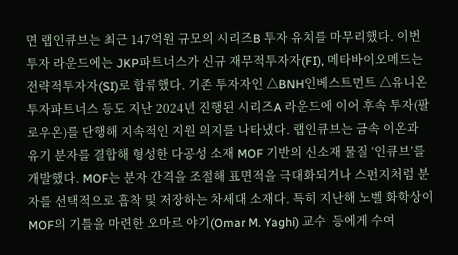면 랩인큐브는 최근 147억원 규모의 시리즈B 투자 유치를 마무리했다. 이번 투자 라운드에는 JKP파트너스가 신규 재무적투자자(FI), 메타바이오메드는 전략적투자자(SI)로 합류했다. 기존 투자자인 △BNH인베스트먼트 △유니온투자파트너스 등도 지난 2024년 진행된 시리즈A 라운드에 이어 후속 투자(팔로우온)를 단행해 지속적인 지원 의지를 나타냈다. 랩인큐브는 금속 이온과 유기 분자를 결합해 형성한 다공성 소재 MOF 기반의 신소재 물질 ‘인큐브’를 개발했다. MOF는 분자 간격을 조절해 표면적을 극대화되거나 스펀지처럼 분자를 선택적으로 흡착 및 저장하는 차세대 소재다. 특히 지난해 노벨 화학상이 MOF의 기틀을 마련한 오마르 야기(Omar M. Yaghi) 교수  등에게 수여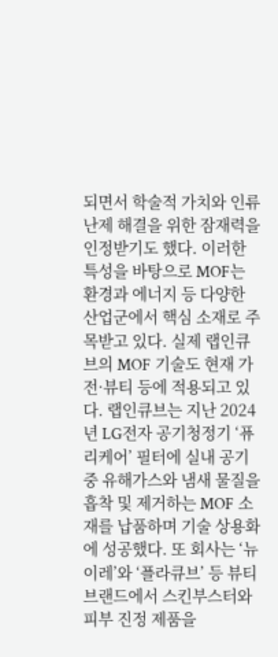되면서 학술적 가치와 인류 난제 해결을 위한 잠재력을 인정받기도 했다. 이러한 특성을 바탕으로 MOF는 환경과 에너지 등 다양한 산업군에서 핵심 소재로 주목받고 있다. 실제 랩인큐브의 MOF 기술도 현재 가전·뷰티 등에 적용되고 있다. 랩인큐브는 지난 2024년 LG전자 공기청정기 ‘퓨리케어’ 필터에 실내 공기 중 유해가스와 냄새 물질을 흡착 및 제거하는 MOF 소재를 납품하며 기술 상용화에 성공했다. 또 회사는 ‘뉴이레’와 ‘플라큐브’ 등 뷰티 브랜드에서 스킨부스터와 피부 진정 제품을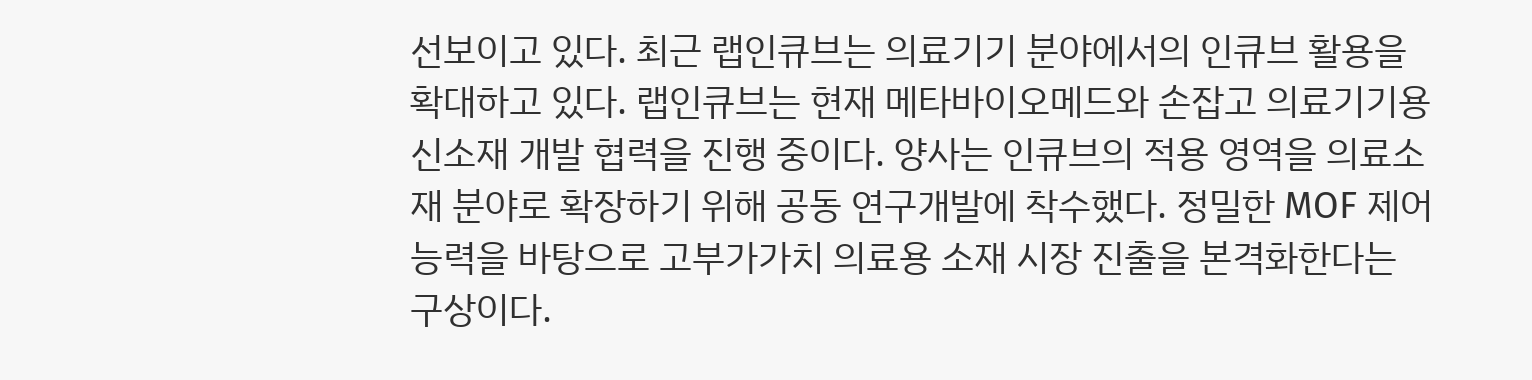선보이고 있다. 최근 랩인큐브는 의료기기 분야에서의 인큐브 활용을 확대하고 있다. 랩인큐브는 현재 메타바이오메드와 손잡고 의료기기용 신소재 개발 협력을 진행 중이다. 양사는 인큐브의 적용 영역을 의료소재 분야로 확장하기 위해 공동 연구개발에 착수했다. 정밀한 MOF 제어 능력을 바탕으로 고부가가치 의료용 소재 시장 진출을 본격화한다는 구상이다.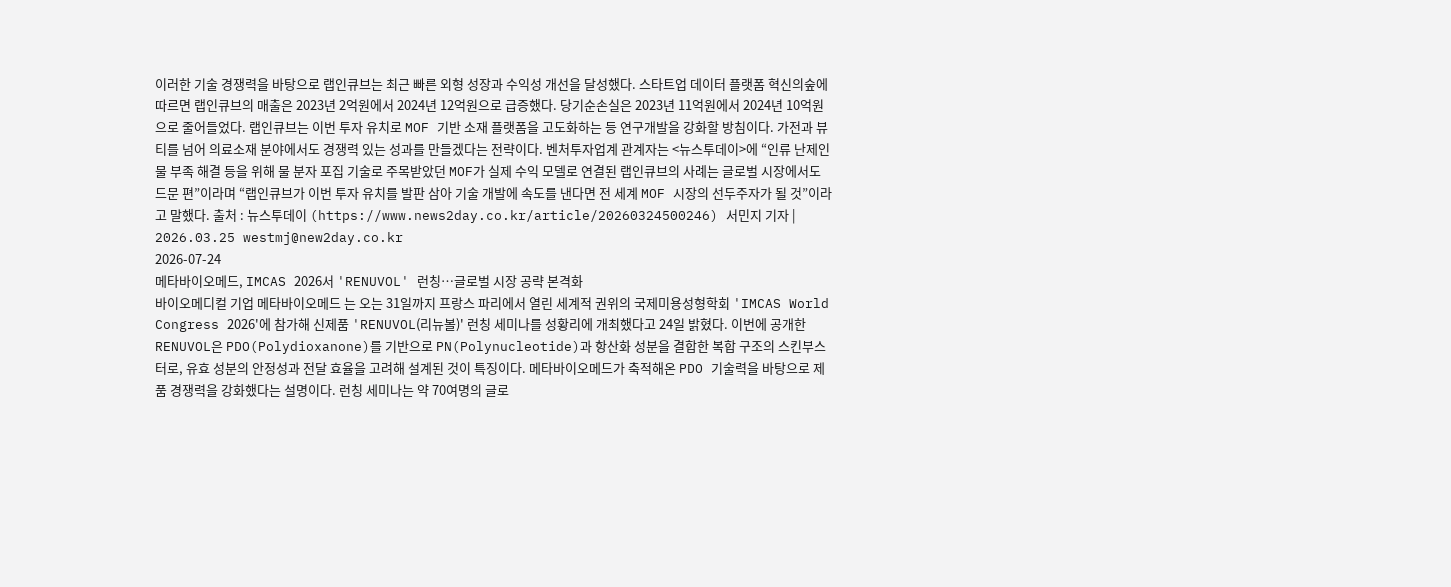이러한 기술 경쟁력을 바탕으로 랩인큐브는 최근 빠른 외형 성장과 수익성 개선을 달성했다. 스타트업 데이터 플랫폼 혁신의숲에 따르면 랩인큐브의 매출은 2023년 2억원에서 2024년 12억원으로 급증했다. 당기순손실은 2023년 11억원에서 2024년 10억원으로 줄어들었다. 랩인큐브는 이번 투자 유치로 MOF 기반 소재 플랫폼을 고도화하는 등 연구개발을 강화할 방침이다. 가전과 뷰티를 넘어 의료소재 분야에서도 경쟁력 있는 성과를 만들겠다는 전략이다. 벤처투자업계 관계자는 <뉴스투데이>에 “인류 난제인 물 부족 해결 등을 위해 물 분자 포집 기술로 주목받았던 MOF가 실제 수익 모델로 연결된 랩인큐브의 사례는 글로벌 시장에서도 드문 편”이라며 “랩인큐브가 이번 투자 유치를 발판 삼아 기술 개발에 속도를 낸다면 전 세계 MOF 시장의 선두주자가 될 것”이라고 말했다. 출처 : 뉴스투데이 (https://www.news2day.co.kr/article/20260324500246) 서민지 기자 | 2026.03.25 westmj@new2day.co.kr
2026-07-24
메타바이오메드, IMCAS 2026서 'RENUVOL' 런칭…글로벌 시장 공략 본격화
바이오메디컬 기업 메타바이오메드 는 오는 31일까지 프랑스 파리에서 열린 세계적 권위의 국제미용성형학회 'IMCAS World Congress 2026'에 참가해 신제품 'RENUVOL(리뉴볼)' 런칭 세미나를 성황리에 개최했다고 24일 밝혔다. 이번에 공개한 RENUVOL은 PDO(Polydioxanone)를 기반으로 PN(Polynucleotide)과 항산화 성분을 결합한 복합 구조의 스킨부스터로, 유효 성분의 안정성과 전달 효율을 고려해 설계된 것이 특징이다. 메타바이오메드가 축적해온 PDO 기술력을 바탕으로 제품 경쟁력을 강화했다는 설명이다. 런칭 세미나는 약 70여명의 글로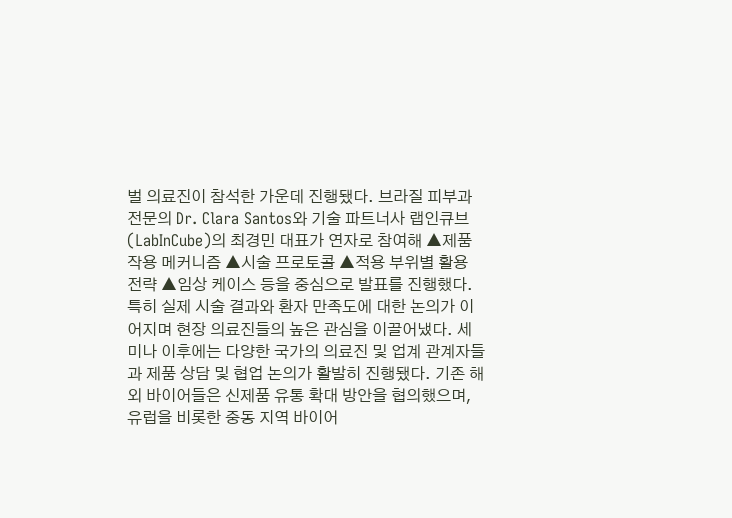벌 의료진이 참석한 가운데 진행됐다. 브라질 피부과 전문의 Dr. Clara Santos와 기술 파트너사 랩인큐브(LabInCube)의 최경민 대표가 연자로 참여해 ▲제품 작용 메커니즘 ▲시술 프로토콜 ▲적용 부위별 활용 전략 ▲임상 케이스 등을 중심으로 발표를 진행했다. 특히 실제 시술 결과와 환자 만족도에 대한 논의가 이어지며 현장 의료진들의 높은 관심을 이끌어냈다. 세미나 이후에는 다양한 국가의 의료진 및 업계 관계자들과 제품 상담 및 협업 논의가 활발히 진행됐다. 기존 해외 바이어들은 신제품 유통 확대 방안을 협의했으며, 유럽을 비롯한 중동 지역 바이어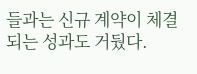들과는 신규 계약이 체결되는 성과도 거뒀다.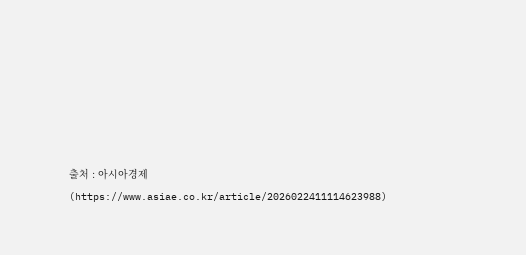출처 : 아시아경제 (https://www.asiae.co.kr/article/2026022411114623988)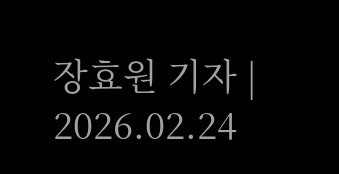장효원 기자 | 2026.02.24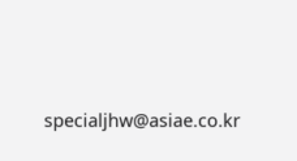specialjhw@asiae.co.kr